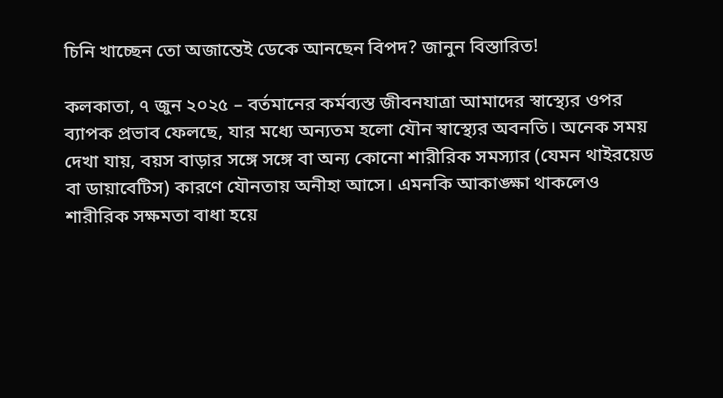চিনি খাচ্ছেন তো অজান্তেই ডেকে আনছেন বিপদ? জানুন বিস্তারিত!

কলকাতা, ৭ জুন ২০২৫ – বর্তমানের কর্মব্যস্ত জীবনযাত্রা আমাদের স্বাস্থ্যের ওপর ব্যাপক প্রভাব ফেলছে, যার মধ্যে অন্যতম হলো যৌন স্বাস্থ্যের অবনতি। অনেক সময় দেখা যায়, বয়স বাড়ার সঙ্গে সঙ্গে বা অন্য কোনো শারীরিক সমস্যার (যেমন থাইরয়েড বা ডায়াবেটিস) কারণে যৌনতায় অনীহা আসে। এমনকি আকাঙ্ক্ষা থাকলেও শারীরিক সক্ষমতা বাধা হয়ে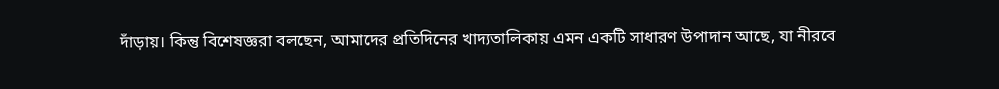দাঁড়ায়। কিন্তু বিশেষজ্ঞরা বলছেন, আমাদের প্রতিদিনের খাদ্যতালিকায় এমন একটি সাধারণ উপাদান আছে, যা নীরবে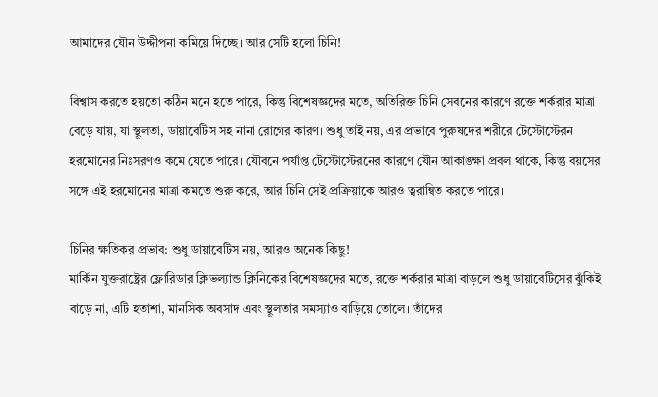আমাদের যৌন উদ্দীপনা কমিয়ে দিচ্ছে। আর সেটি হলো চিনি!

বিশ্বাস করতে হয়তো কঠিন মনে হতে পারে, কিন্তু বিশেষজ্ঞদের মতে, অতিরিক্ত চিনি সেবনের কারণে রক্তে শর্করার মাত্রা বেড়ে যায়, যা স্থূলতা, ডায়াবেটিস সহ নানা রোগের কারণ। শুধু তাই নয়, এর প্রভাবে পুরুষদের শরীরে টেস্টোস্টেরন হরমোনের নিঃসরণও কমে যেতে পারে। যৌবনে পর্যাপ্ত টেস্টোস্টেরনের কারণে যৌন আকাঙ্ক্ষা প্রবল থাকে, কিন্তু বয়সের সঙ্গে এই হরমোনের মাত্রা কমতে শুরু করে, আর চিনি সেই প্রক্রিয়াকে আরও ত্বরান্বিত করতে পারে।

চিনির ক্ষতিকর প্রভাব: শুধু ডায়াবেটিস নয়, আরও অনেক কিছু!
মার্কিন যুক্তরাষ্ট্রের ফ্লোরিডার ক্লিভল্যান্ড ক্লিনিকের বিশেষজ্ঞদের মতে, রক্তে শর্করার মাত্রা বাড়লে শুধু ডায়াবেটিসের ঝুঁকিই বাড়ে না, এটি হতাশা, মানসিক অবসাদ এবং স্থূলতার সমস্যাও বাড়িয়ে তোলে। তাঁদের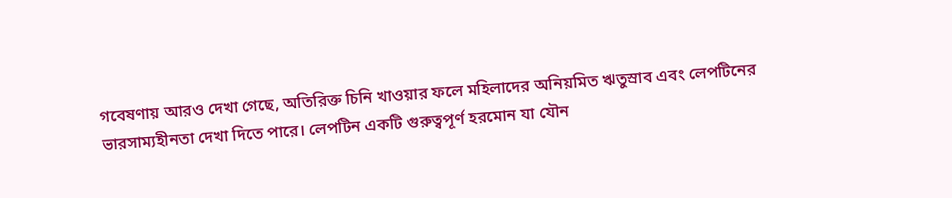গবেষণায় আরও দেখা গেছে, অতিরিক্ত চিনি খাওয়ার ফলে মহিলাদের অনিয়মিত ঋতুস্রাব এবং লেপটিনের ভারসাম্যহীনতা দেখা দিতে পারে। লেপটিন একটি গুরুত্বপূর্ণ হরমোন যা যৌন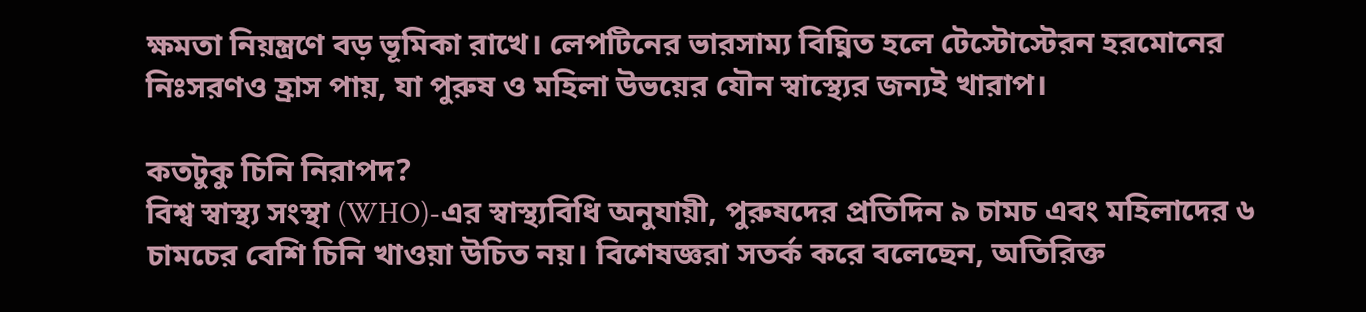ক্ষমতা নিয়ন্ত্রণে বড় ভূমিকা রাখে। লেপটিনের ভারসাম্য বিঘ্নিত হলে টেস্টোস্টেরন হরমোনের নিঃসরণও হ্রাস পায়, যা পুরুষ ও মহিলা উভয়ের যৌন স্বাস্থ্যের জন্যই খারাপ।

কতটুকু চিনি নিরাপদ?
বিশ্ব স্বাস্থ্য সংস্থা (WHO)-এর স্বাস্থ্যবিধি অনুযায়ী, পুরুষদের প্রতিদিন ৯ চামচ এবং মহিলাদের ৬ চামচের বেশি চিনি খাওয়া উচিত নয়। বিশেষজ্ঞরা সতর্ক করে বলেছেন, অতিরিক্ত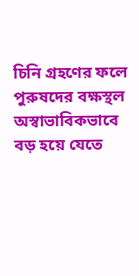চিনি গ্রহণের ফলে পুরুষদের বক্ষস্থল অস্বাভাবিকভাবে বড় হয়ে যেতে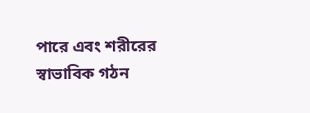পারে এবং শরীরের স্বাভাবিক গঠন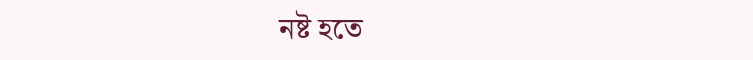নষ্ট হতে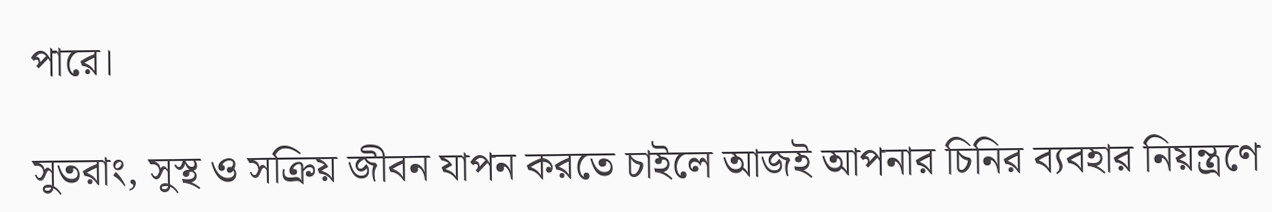পারে।

সুতরাং, সুস্থ ও সক্রিয় জীবন যাপন করতে চাইলে আজই আপনার চিনির ব্যবহার নিয়ন্ত্রণে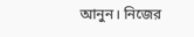আনুন। নিজের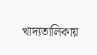খাদ্যতালিকায়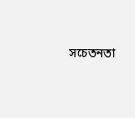সচেতনতা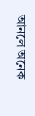আনলে অনেক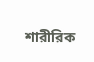শারীরিক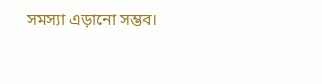সমস্যা এড়ানো সম্ভব।